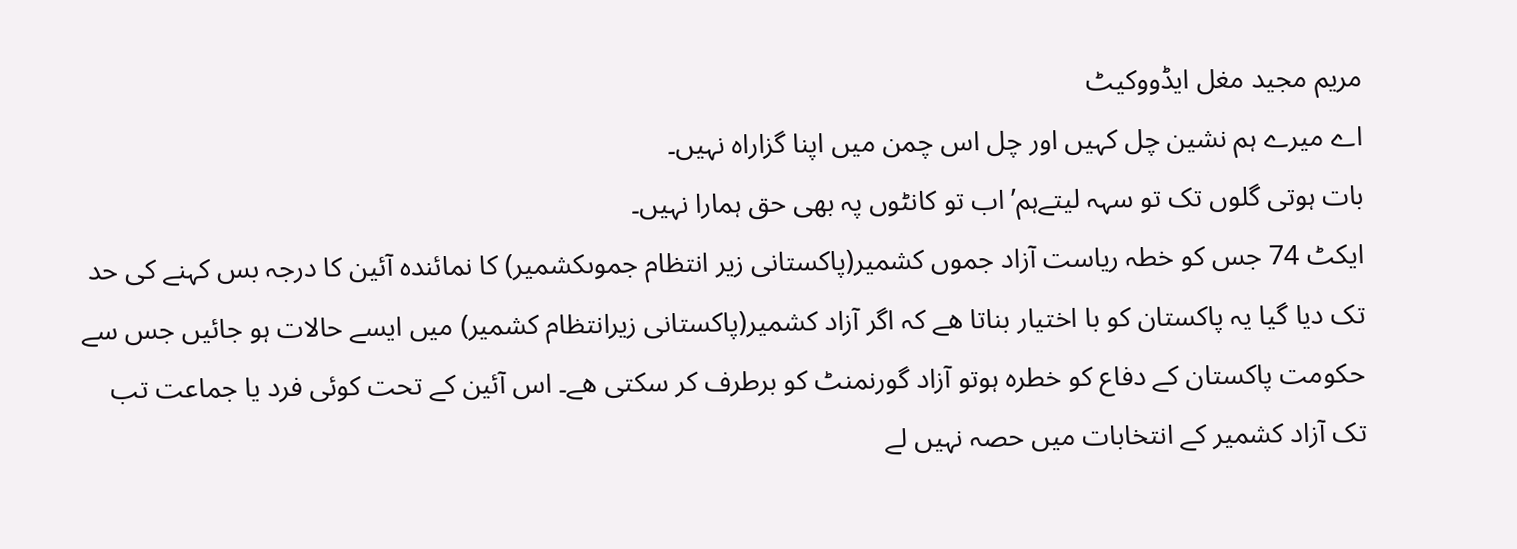مریم مجید مغل ایڈووکیٹ
اے میرے ہم نشین چل کہیں اور چل اس چمن میں اپنا گزاراہ نہیں۔
بات ہوتی گلوں تک تو سہہ لیتےہم’اب تو کانٹوں پہ بھی حق ہمارا نہیں۔
ایکٹ 74 جس کو خطہ ریاست آزاد جموں کشمیر(پاکستانی زیر انتظام جموںکشمیر) کا نمائندہ آئین کا درجہ بس کہنے کی حد تک دیا گیا یہ پاکستان کو با اختیار بناتا ھے کہ اگر آزاد کشمیر(پاکستانی زیرانتظام کشمیر) میں ایسے حالات ہو جائیں جس سے حکومت پاکستان کے دفاع کو خطرہ ہوتو آزاد گورنمنٹ کو برطرف کر سکتی ھے۔ اس آئین کے تحت کوئی فرد یا جماعت تب تک آزاد کشمیر کے انتخابات میں حصہ نہیں لے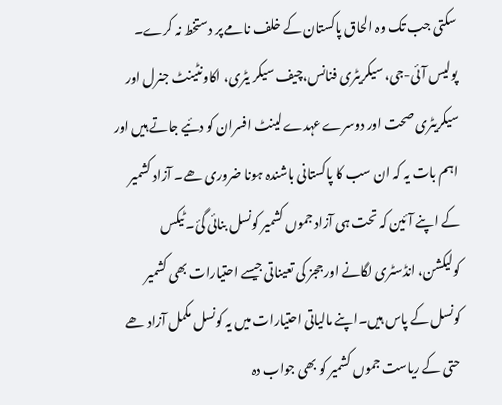سکتی جب تک وہ الحاق پاکستان کے خلف نامے پر دستخط نہ کرے۔ پولیس آئی-جی، سیکریٹری فنانس،چیف سیکر یٹری، اکاونٹینٹ جنرل اور سیکریٹری صحت اور دوسرے عہدے لینٹ افسران کو دئیے جاتے ہیں اور اہم بات یہ کہ ان سب کا پاکستانی باشندہ ہونا ضروری ھے۔ آزاد کشمیر کے اپنے آئین کہ تحت ہی آزاد جموں کشمیر کونسل بنائی گئ۔ ٹیکس کولیکشن، انڈسٹری لگانے اور ججز کی تعیناتی جیسے احتیارات بھی کشمیر کونسل کے پاس ہیں۔اپنے مالیاتی احتیارات میں یہ کونسل مکمل آزاد ھے حتی کے ریاست جموں کشمیر کو بھی جواب دہ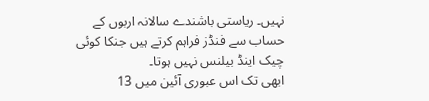نہیں۔ ریاستی باشندے سالانہ اربوں کے حساب سے فنڈز فراہم کرتے ہیں جنکا کوئی چیک اینڈ بیلنس نہیں ہوتا۔
ابھی تک اس عبوری آئین میں 13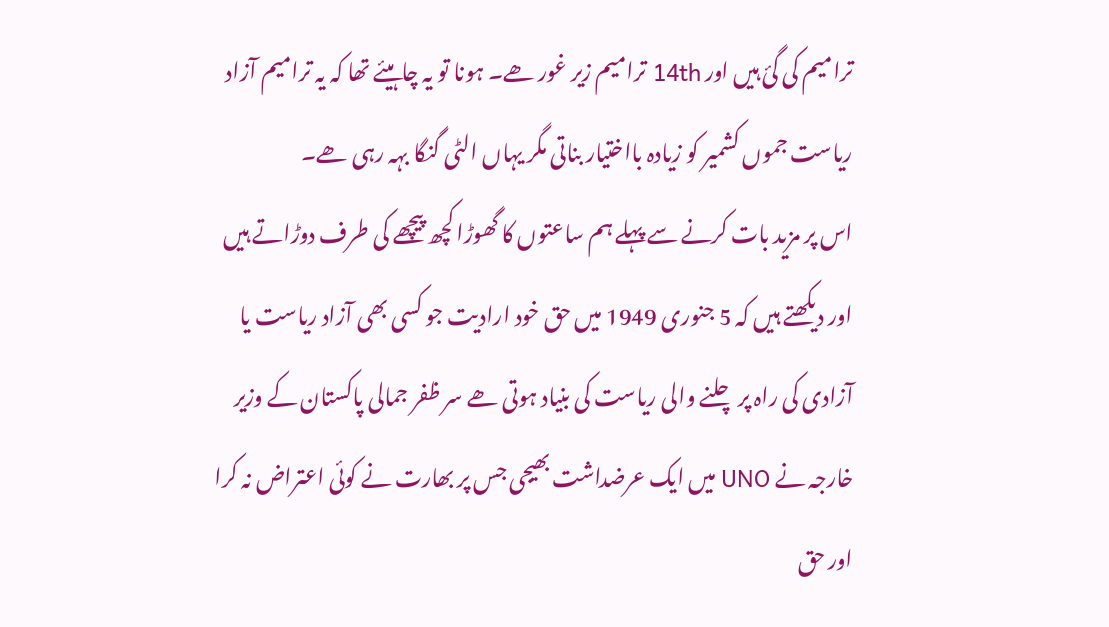ترامیم کی گئ ہیں اور 14th ترامیم زیر غور ھے۔ ہونا تو یہ چاہیئے تھا کہ یہ ترامیم آزاد ریاست جموں کشمیر کو زیادہ بااختیار بناتی مگر یہاں الٹی گنگا بہہ رہی ھے۔
اس پر مزید بات کرنے سے پہلے ہم ساعتوں کا گھوڑا کچھ پیچھے کی طرف دوڑاتے ہیں اور دیکھتے ہیں کہ 5 جنوری 1949 میں حق خود ارادیت جو کسی بھی آزاد ریاست یا آزادی کی راہ پر چلنے والی ریاست کی بنیاد ہوتی ھے سر ظفر جمالی پاکستان کے وزیر خارجہ نے UNO میں ایک عرضداشت بھیجی جس پر بھارت نے کوئی اعتراض نہ کرا اور حق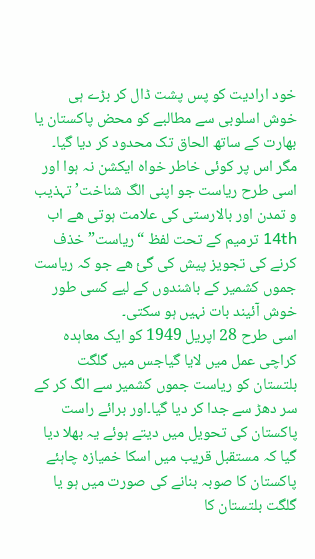خود ارادیت کو پس پشت ڈال کر بڑے ہی خوش اسلوبی سے مطالبے کو محض پاکستان یا بھارت کے ساتھ الحاق تک محدود کر دیا گیا۔ مگر اس پر کوئی خاطر خواہ ایکشن نہ ہوا اور اسی طرح ریاست جو اپنی الگ شناخت’ تہذیب و تمدن اور بالارستی کی علامت ہوتی ھے اب 14th ترمیم کے تحت لفظ “ریاست” خذف کرنے کی تجویز پیش کی گئ ھے جو کہ ریاست جموں کشمیر کے باشندوں کے لیے کسی طور خوش آئیند بات نہیں ہو سکتی۔
اسی طرح 28 اپریل 1949 کو ایک معاہدہ کراچی عمل میں لایا گیاجس میں گلگت بلتستان کو ریاست جموں کشمیر سے الگ کر کے سر دھڑ سے جدا کر دیا گیا۔اور برائے راست پاکستان کی تحویل میں دیتے ہوئے یہ بھلا دیا گیا کہ مستقبل قریب میں اسکا خمیازہ چاہئے پاکستان کا صوبہ بنانے کی صورت میں ہو یا گلگت بلتستان کا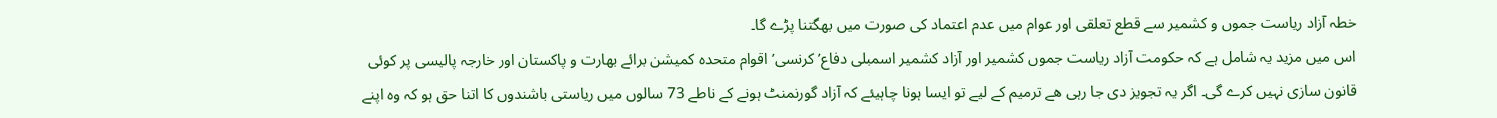خطہ آزاد ریاست جموں و کشمیر سے قطع تعلقی اور عوام میں عدم اعتماد کی صورت میں بھگتنا پڑے گا۔
اس میں مزید یہ شامل ہے کہ حکومت آزاد ریاست جموں کشمیر اور آزاد کشمیر اسمبلی دفاع’ کرنسی’ اقوام متحدہ کمیشن برائے بھارت و پاکستان اور خارجہ پالیسی پر کوئی قانون سازی نہیں کرے گی۔ اگر یہ تجویز دی جا رہی ھے ترمیم کے لیے تو ایسا ہونا چاہیئے کہ آزاد گورنمنٹ ہونے کے ناطے 73 سالوں میں ریاستی باشندوں کا اتنا حق ہو کہ وہ اپنے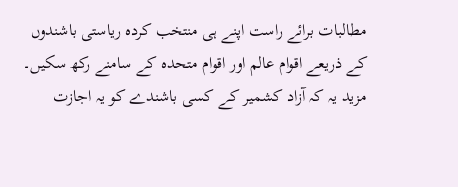مطالبات برائے راست اپنے ہی منتخب کردہ ریاستی باشندوں کے ذریعے اقوام عالم اور اقوام متحدہ کے سامنے رکھ سکیں۔
مزید یہ کہ آزاد کشمیر کے کسی باشندے کو یہ اجازت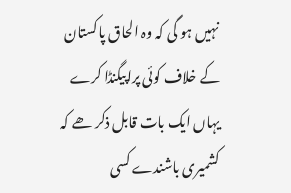نہیں ہو گی کہ وہ الحاق پاکستان کے خلاف کوئی پراپیگنڈا کرے یہاں ایک بات قابل ذکر ھے کہ کشمیری باشندے کسی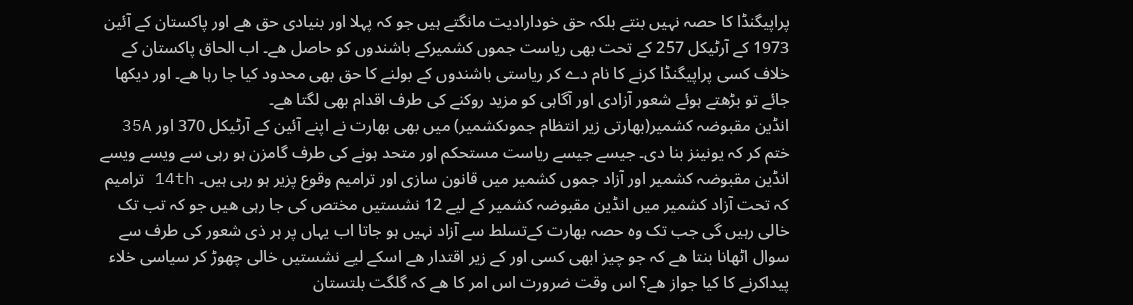پراپیگنڈا کا حصہ نہیں بنتے بلکہ حق خودارادیت مانگتے ہیں جو کہ پہلا اور بنیادی حق ھے اور پاکستان کے آئین 1973 کے آرٹیکل 257 کے تحت بھی ریاست جموں کشمیرکے باشندوں کو حاصل ھے۔ اب الحاق پاکستان کے خلاف کسی پراپیگنڈا کرنے کا نام دے کر ریاستی باشندوں کے بولنے کا حق بھی محدود کیا جا رہا ھے۔ اور دیکھا جائے تو بڑھتے ہوئے شعور آزادی اور آگاہی کو مزید روکنے کی طرف اقدام بھی لگتا ھے۔
انڈین مقبوضہ کشمیر(بھارتی زیر انتظام جموںکشمیر) میں بھی بھارت نے اپنے آئین کے آرٹیکل 370 اور 35A ختم کر کہ یونینز بنا دی۔ جیسے جیسے ریاست مستحکم اور متحد ہونے کی طرف گامزن ہو رہی سے ویسے ویسے انڈین مقبوضہ کشمیر اور آزاد جموں کشمیر میں قانون سازی اور ترامیم وقوع پزیر ہو رہی ہیں۔ 14th ترامیم کہ تحت آزاد کشمیر میں انڈین مقبوضہ کشمیر کے لیے 12 نشستیں مختص کی جا رہی ھیں جو کہ تب تک خالی رہیں گی جب تک وہ حصہ بھارت کےتسلط سے آزاد نہیں ہو جاتا اب یہاں پر ہر ذی شعور کی طرف سے سوال اٹھانا بنتا ھے کہ جو چیز ابھی کسی اور کے زیر اقتدار ھے اسکے لیے نشستیں خالی چھوڑ کر سیاسی خلاء پیداکرنے کا کیا جواز ھے؟ اس وقت ضرورت اس امر کا ھے کہ گلگت بلتستان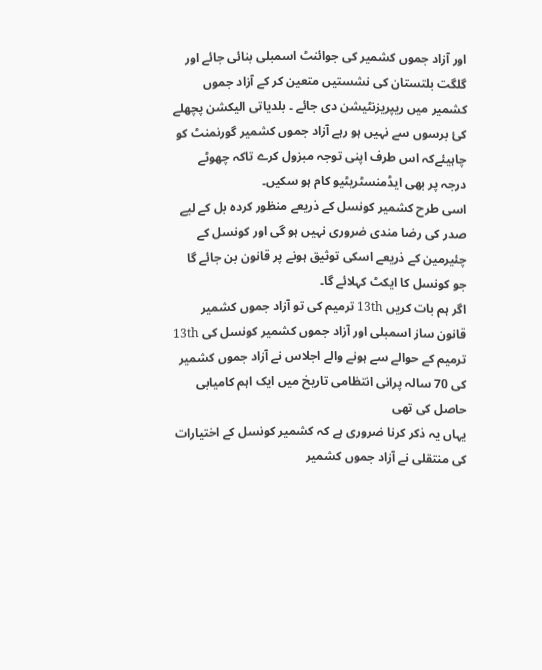اور آزاد جموں کشمیر کی جوائنٹ اسمبلی بنائی جائے اور گلگت بلتستان کی نشستیں متعین کر کے آزاد جموں کشمیر میں ریپریزنٹیشن دی جائے ۔ بلدیاتی الیکشن پچھلے کئ برسوں سے نہیں ہو رہے آزاد جموں کشمیر گورنمنٹ کو چاہیئےکہ اس طرف اپنی توجہ مبزول کرے تاکہ چھوٹے درجہ پر بھی ایڈمنسٹریٹیو کام ہو سکیں۔
اسی طرح کشمیر کونسل کے ذریعے منظور کردہ بل کے لیے صدر کی رضا مندی ضروری نہیں ہو گی اور کونسل کے چئیرمین کے ذریعے اسکی توثیق ہونے پر قانون بن جائے گا جو کونسل کا ایکٹ کہلائے گا۔
اگر ہم بات کریں 13th ترمیم کی تو آزاد جموں کشمیر قانون ساز اسمبلی اور آزاد جموں کشمیر کونسل کی 13th ترمیم کے حوالے سے ہونے والے اجلاس نے آزاد جموں کشمیر کی 70 سالہ پرانی انتظامی تاریخ میں ایک اہم کامیابی حاصل کی تھی
یہاں یہ ذکر کرنا ضروری ہے کہ کشمیر کونسل کے اختیارات کی منتقلی نے آزاد جموں کشمیر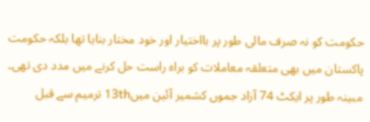حکومت کو نہ صرف مالی طور پر بااختیار اور خود مختار بنایا تھا بلکہ حکومت پاکستان میں بھی متعلقہ معاملات کو براہ راست حل کرنے میں مدد دی تھی۔
مبینہ طور پر ایکٹ 74 آزاد جموں کشمیر آئین میں13th ترمیم سے قبل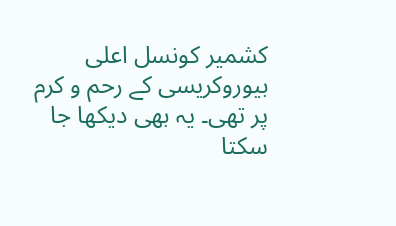کشمیر کونسل اعلی بیوروکریسی کے رحم و کرم پر تھی۔ یہ بھی دیکھا جا سکتا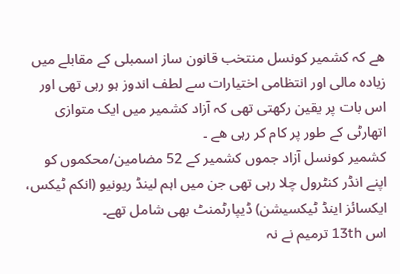ھے کہ کشمیر کونسل منتخب قانون ساز اسمبلی کے مقابلے میں زیادہ مالی اور انتظامی اختیارات سے لطف اندوز ہو رہی تھی اور اس بات پر یقین رکھتی تھی کہ آزاد کشمیر میں ایک متوازی اتھارٹی کے طور پر کام کر رہی ھے ۔
کشمیر کونسل آزاد جموں کشمیر کے 52 مضامین/محکموں کو اپنے انڈر کنٹرول چلا رہی تھی جن میں اہم لینڈ ریونیو (انکم ٹیکس، ایکسائز اینڈ ٹیکسیشن) ڈیپارٹمنٹ بھی شامل تھے۔
اس 13th ترمیم نے نہ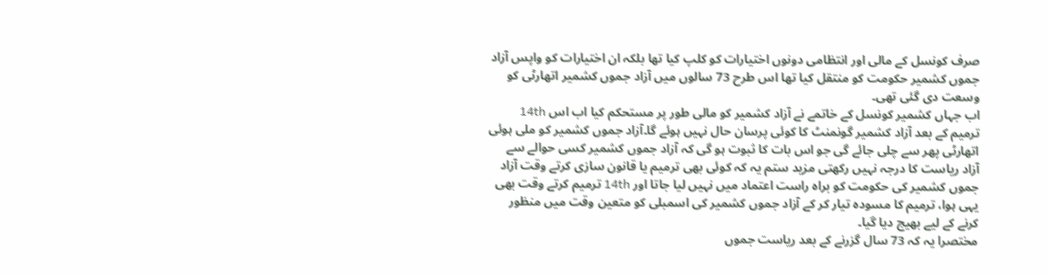صرف کونسل کے مالی اور انتظامی دونوں اختیارات کو کلپ کیا تھا بلکہ ان اختیارات کو واپس آزاد جموں کشمیر حکومت کو منتقل کیا تھا اس طرح 73 سالوں میں آزاد جموں کشمیر اتھارٹی کو وسعت دی گئی تھی۔
اب جہاں کشمیر کونسل کے خاتمے نے آزاد کشمیر کو مالی طور پر مستحکم کیا اب اس 14th ترمیم کے بعد آزاد کشمیر گونمنٹ کا کوئی پرسان حال نہیں ہوئے گا۔آزاد جموں کشمیر کو ملی ہوئی اتھارٹی پھر سے چلی جائے گی جو اس بات کا ثبوت ہو گی کہ آزاد جموں کشمیر کسی حوالے سے آزاد ریاست کا درجہ نہیں رکھتی مزید ستم یہ کہ کوئی بھی ترمیم یا قانون سازی کرتے وقت آزاد جموں کشمیر کی حکومت کو براہ راست اعتماد میں نہیں لیا جاتا اور 14th ترمیم کرتے وقت بھی یہی ہوا، ترمیم کا مسودہ تیار کر کے آزاد جموں کشمیر کی اسمبلی کو متعین وقت میں منظور کرنے کے لیے بھیج دیا گیا۔
مختصرا یہ کہ 73 سال گزرنے کے بعد ریاست جموں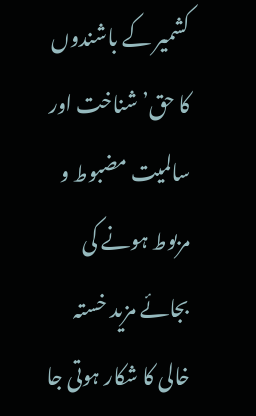کشمیر کے باشندوں کا حق’ شناخت اور سالمیت مضبوط و مربوط ہونے کی بجائے مزید خستہ خالی کا شکار ہوتی جا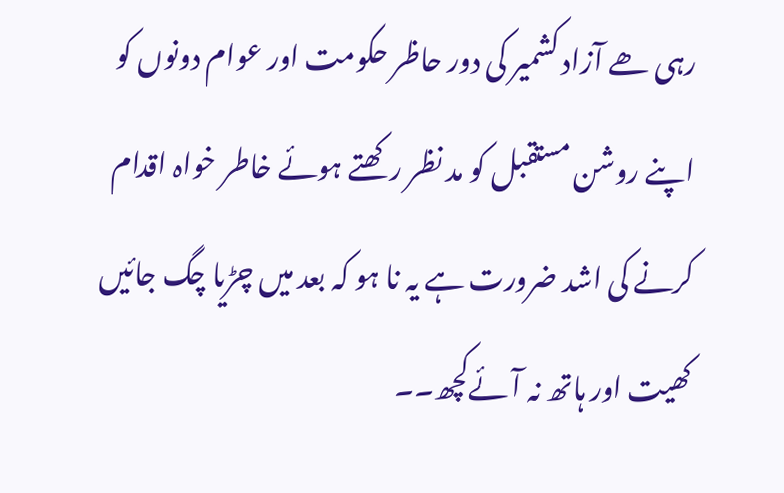رہی ھے آزاد کشمیر کی دور حاظر حکومت اور عوام دونوں کو اپنے روشن مستقبل کو مد نظر رکھتے ہوئے خاطر خواہ اقدام کرنے کی اشد ضرورت ہے یہ نا ہو کہ بعد میں چڑیا چگ جائیں کھیت اور ہاتھ نہ آئےکچھ۔۔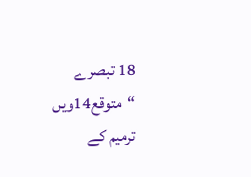18 تبصرے “متوقع14ویں ترمیم کے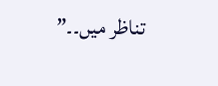تناظر میں۔۔”